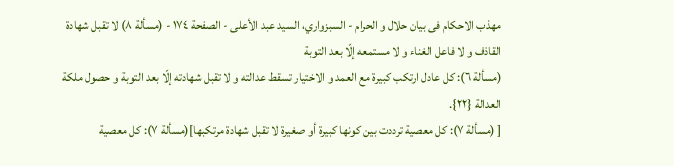مهذب الاحکام فی بیان حلال و الحرام - السبزواري، السيد عبد الأعلى - الصفحة ١٧٤ - (مسألة ٨) لا تقبل شهادة القاذف و لا فاعل الغناء و لا مستمعه إلّا بعد التوبة
(مسألة ٦): کل عادل ارتکب کبیرة مع العمد و الاختیار تسقط عدالته و لا تقبل شهادته إلّا بعد التوبة و حصول ملکة العدالة {٢٢}.
[ (مسألة ٧): کل معصیة ترددت بین کونها کبیرة أو صغیرة لا تقبل شهادة مرتکبها](مسألة ٧): کل معصیة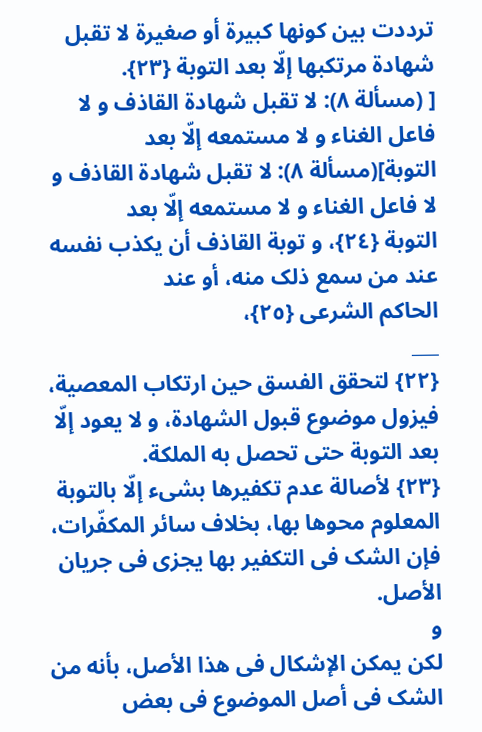ترددت بین کونها کبیرة أو صغیرة لا تقبل شهادة مرتکبها إلّا بعد التوبة {٢٣}.
[ (مسألة ٨): لا تقبل شهادة القاذف و لا فاعل الغناء و لا مستمعه إلّا بعد التوبة](مسألة ٨): لا تقبل شهادة القاذف و لا فاعل الغناء و لا مستمعه إلّا بعد
التوبة {٢٤}، و توبة القاذف أن یکذب نفسه عند من سمع ذلک منه، أو عند
الحاکم الشرعی {٢٥}،
___
{٢٢} لتحقق الفسق حین ارتکاب المعصیة، فیزول موضوع قبول الشهادة، و لا یعود إلّا بعد التوبة حتی تحصل به الملکة.
{٢٣} لأصالة عدم تکفیرها بشیء إلّا بالتوبة المعلوم محوها بها، بخلاف سائر المکفّرات، فإن الشک فی التکفیر بها یجزی فی جریان الأصل.
و
لکن یمکن الإشکال فی هذا الأصل، بأنه من الشک فی أصل الموضوع فی بعض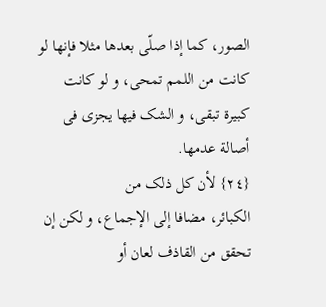الصور، کما إذا صلّی بعدها مثلا فإنها لو کانت من اللمم تمحی، و لو کانت
کبیرة تبقی، و الشک فیها یجزی فی أصالة عدمها.
{٢٤} لأن کل ذلک من
الکبائر، مضافا إلی الإجماع، و لکن إن تحقق من القاذف لعان أو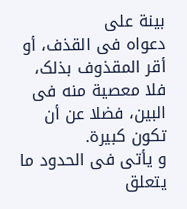بینة علی
دعواه فی القذف، أو أقر المقذوف بذلک، فلا معصیة منه فی البین، فضلا عن أن
تکون کبیرة.
و یأتی فی الحدود ما یتعلق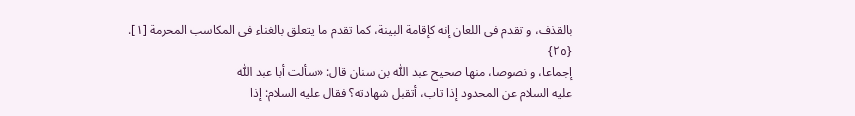بالقذف، و تقدم فی اللعان إنه کإقامة البینة، کما تقدم ما یتعلق بالغناء فی المکاسب المحرمة [١].
{٢٥}
إجماعا، و نصوصا، منها صحیح عبد اللّٰه بن سنان قال: «سألت أبا عبد اللّٰه
علیه السلام عن المحدود إذا تاب، أتقبل شهادته؟ فقال علیه السلام: إذا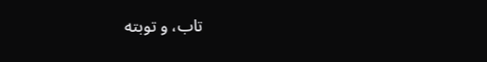تاب، و توبته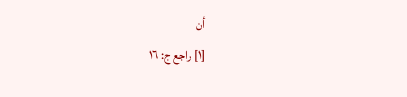أن
[١] راجع ج: ١٦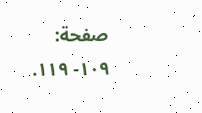صفحة: ١٠٩- ١١٩.